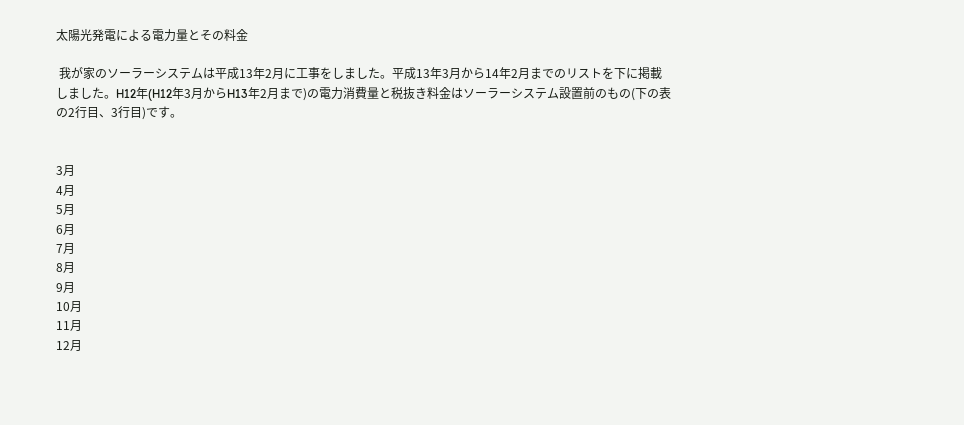太陽光発電による電力量とその料金

 我が家のソーラーシステムは平成13年2月に工事をしました。平成13年3月から14年2月までのリストを下に掲載しました。H12年(H12年3月からH13年2月まで)の電力消費量と税抜き料金はソーラーシステム設置前のもの(下の表の2行目、3行目)です。


3月
4月
5月
6月
7月
8月
9月
10月
11月
12月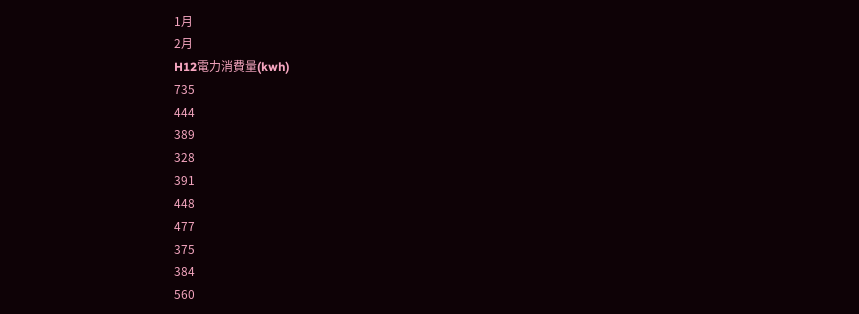1月
2月
H12電力消費量(kwh)
735
444
389
328
391
448
477
375
384
560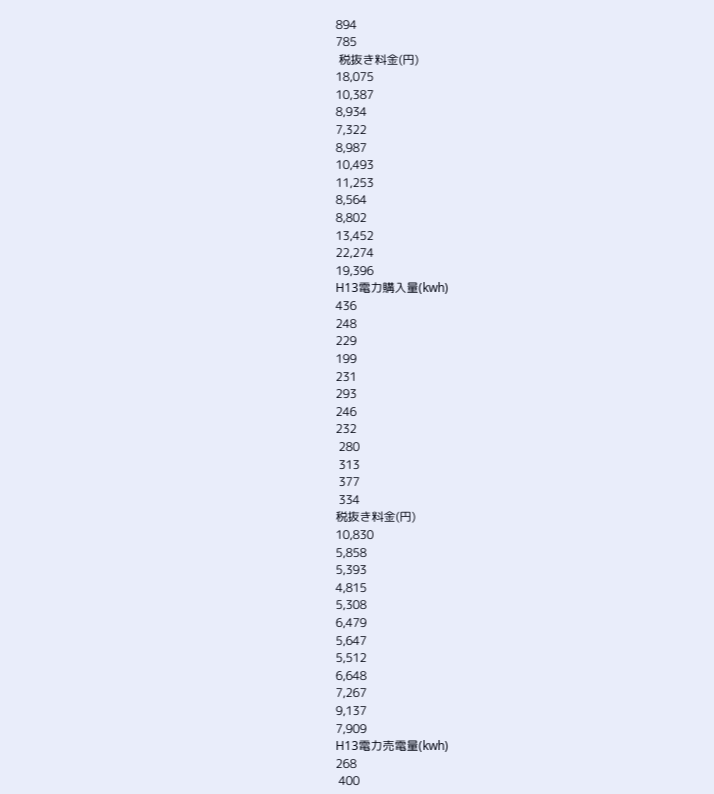894
785
 税抜き料金(円)
18,075
10,387
8,934
7,322
8,987
10,493
11,253
8,564
8,802
13,452
22,274
19,396
H13電力購入量(kwh)
436
248
229
199
231
293
246
232
 280
 313
 377
 334
税抜き料金(円)
10,830
5,858
5,393
4,815
5,308
6,479
5,647
5,512
6,648
7,267
9,137
7,909
H13電力売電量(kwh)
268
 400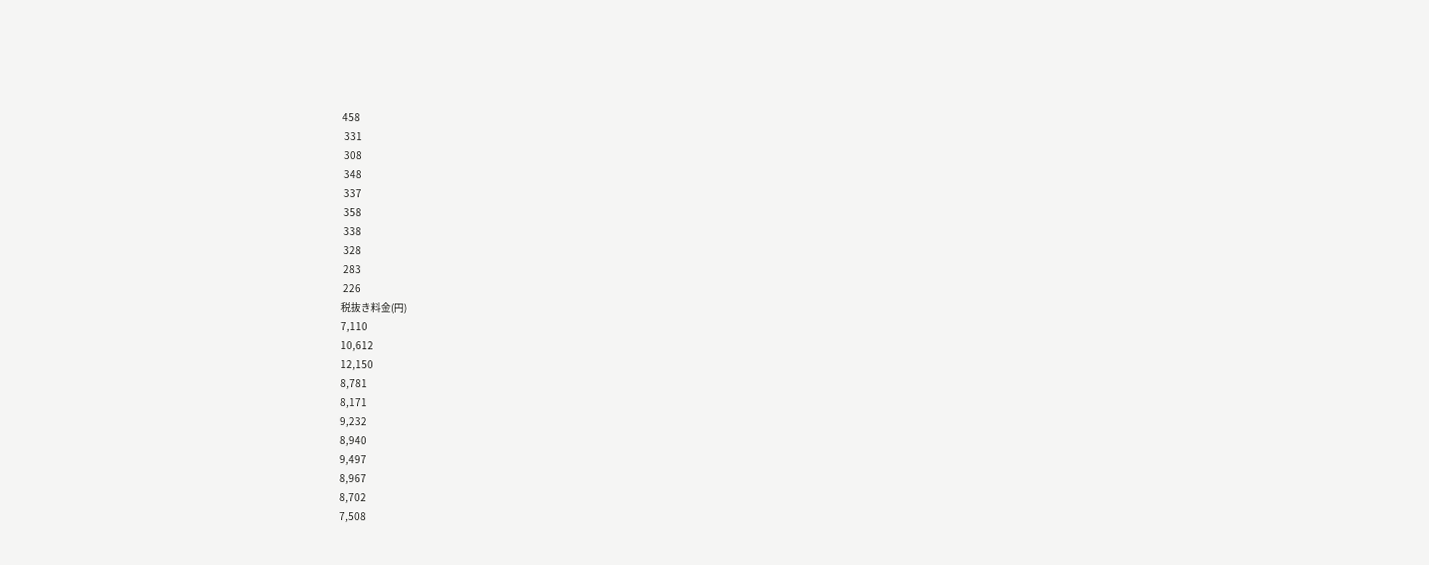458
 331
 308
 348
 337
 358
 338
 328
 283
 226
税抜き料金(円)
7,110
10,612
12,150
8,781
8,171
9,232
8,940
9,497
8,967
8,702
7,508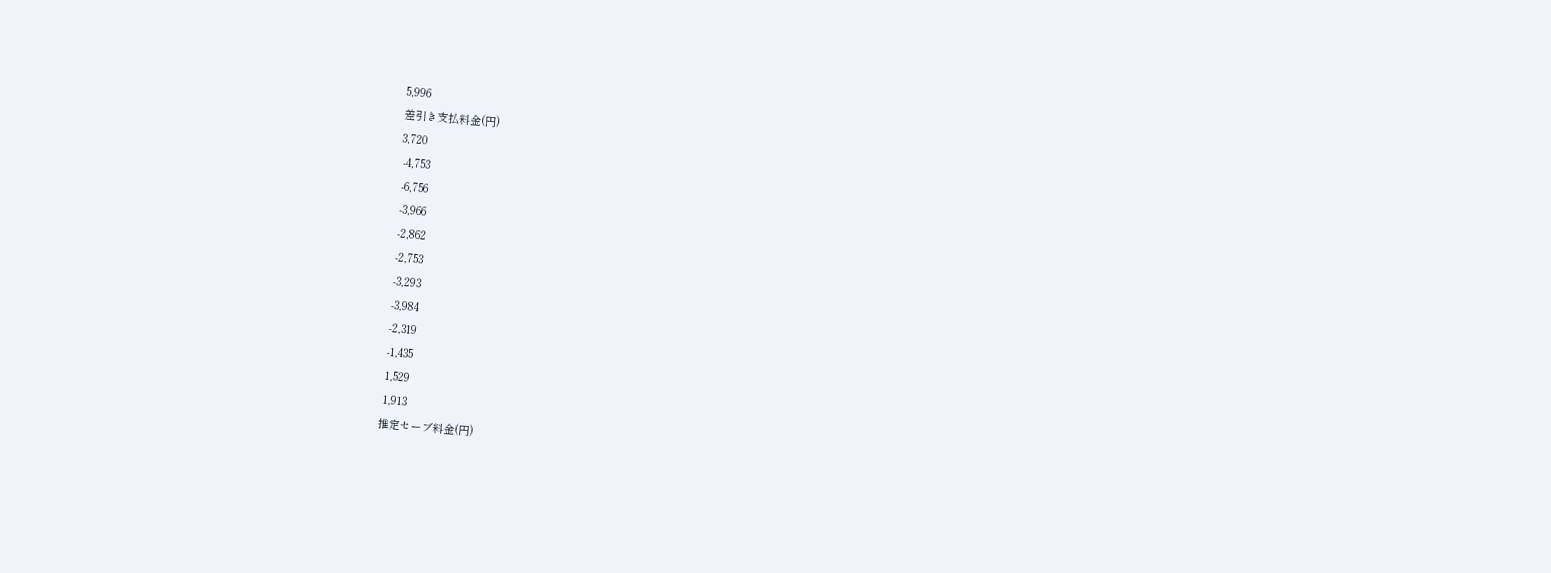5,996
差引き支払料金(円)
3,720
 -4,753
 -6,756
 -3,966
 -2,862
 -2,753
 -3,293
 -3,984
 -2,319
 -1,435
 1,529
 1,913
推定セーブ料金(円)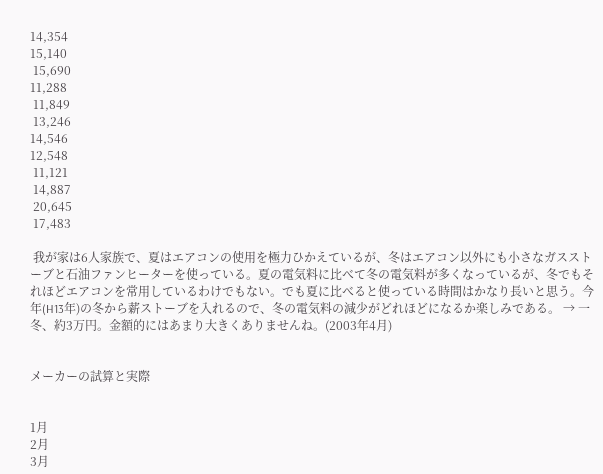14,354
15,140
 15,690
11,288
 11,849
 13,246
14,546
12,548
 11,121
 14,887
 20,645
 17,483

 我が家は6人家族で、夏はエアコンの使用を極力ひかえているが、冬はエアコン以外にも小さなガスストーブと石油ファンヒーターを使っている。夏の電気料に比べて冬の電気料が多くなっているが、冬でもそれほどエアコンを常用しているわけでもない。でも夏に比べると使っている時間はかなり長いと思う。今年(H13年)の冬から薪ストーブを入れるので、冬の電気料の減少がどれほどになるか楽しみである。 → 一冬、約3万円。金額的にはあまり大きくありませんね。(2003年4月)


メーカーの試算と実際


1月
2月
3月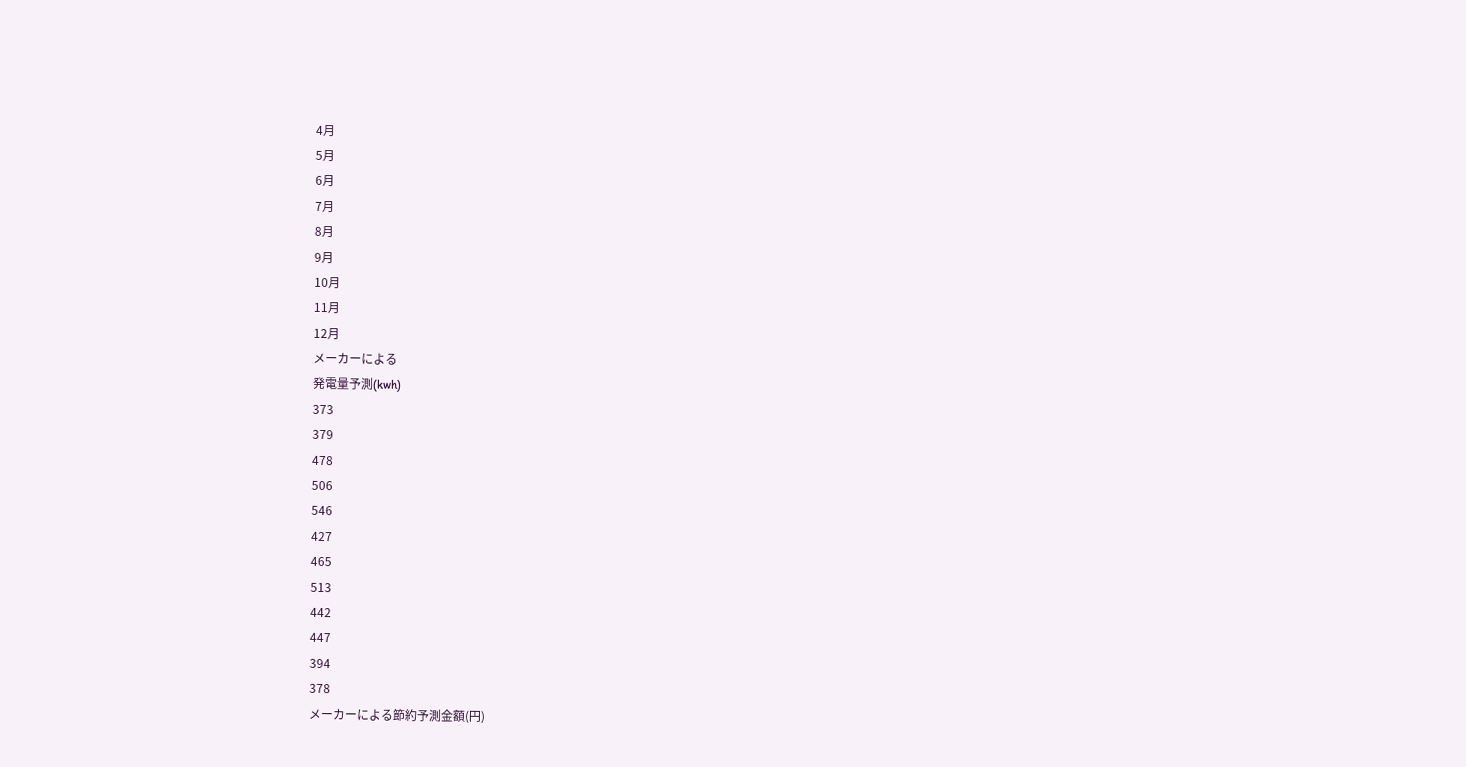4月
5月
6月
7月
8月
9月
10月
11月
12月
メーカーによる
発電量予測(kwh)
373
379
478
506
546
427
465
513
442
447
394
378
メーカーによる節約予測金額(円)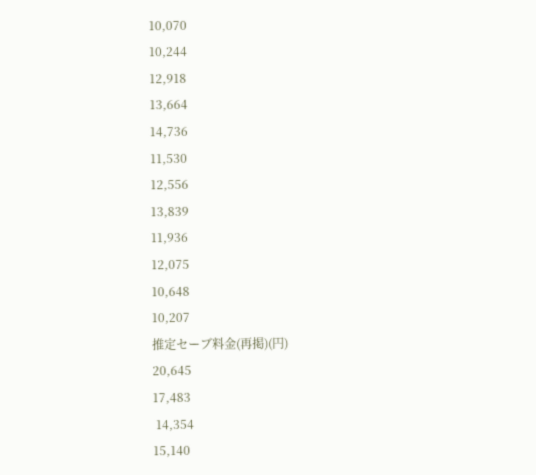10,070
10,244
12,918
13,664
14,736
11,530
12,556
13,839
11,936
12,075
10,648
10,207
推定セーブ料金(再掲)(円)
20,645
17,483
 14,354
15,140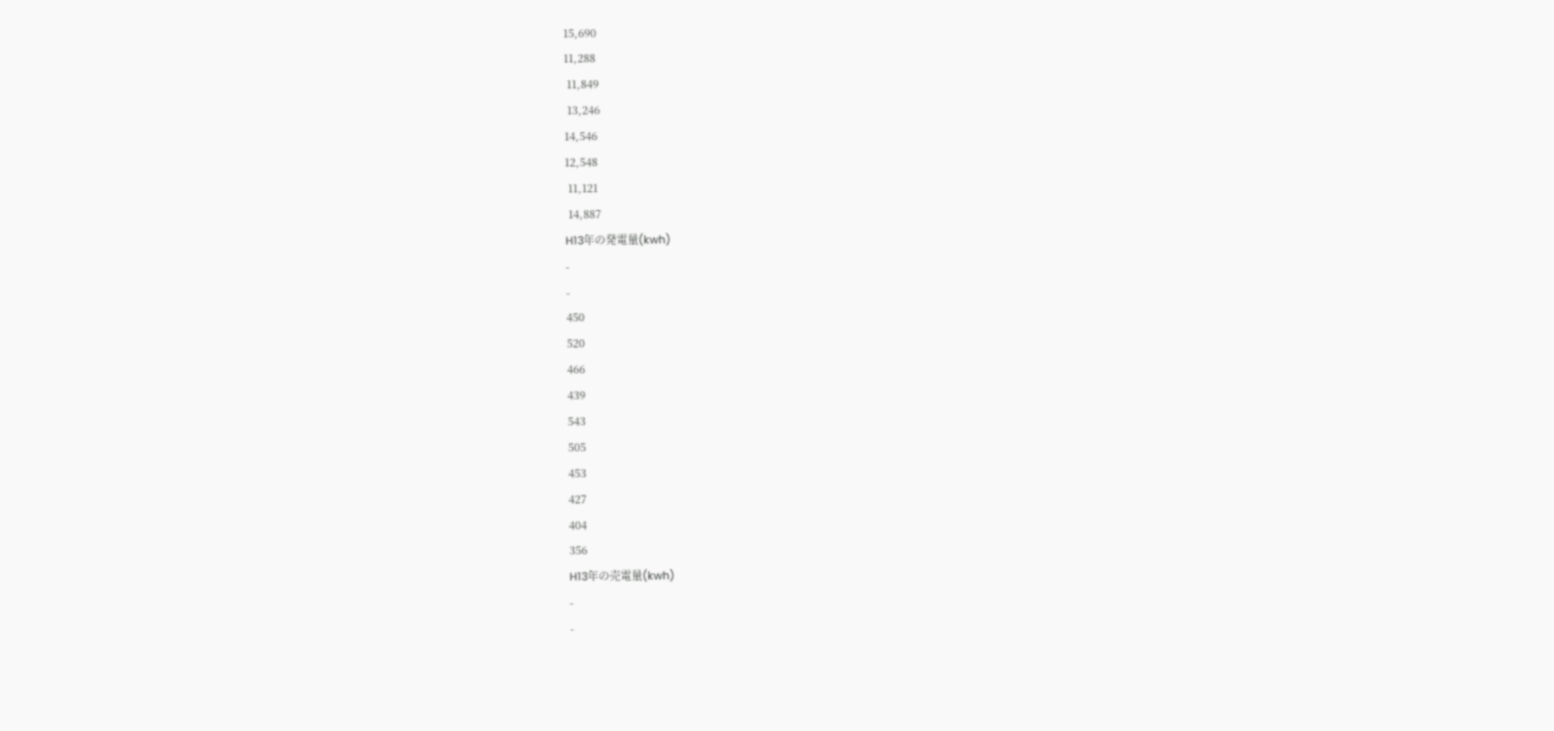15,690
11,288
 11,849
 13,246
14,546
12,548
 11,121
 14,887
H13年の発電量(kwh)
-
-
450
520
466
439
543
505
453
427
404
356
H13年の売電量(kwh)
-
-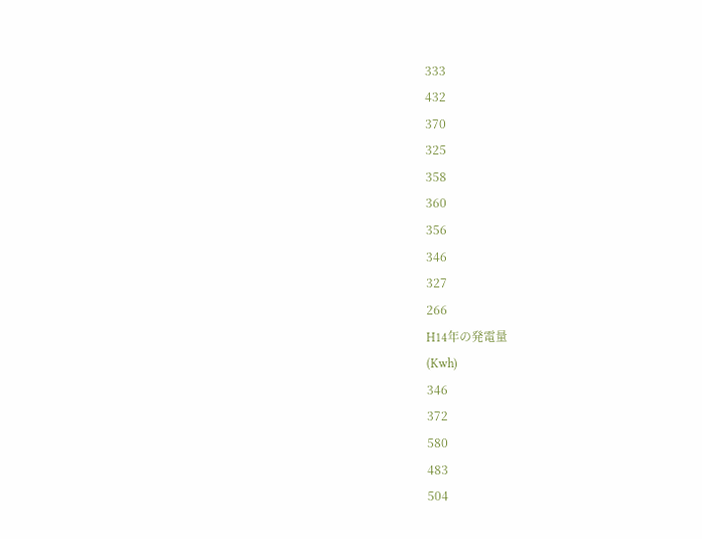333
432
370
325
358
360
356
346
327
266
H14年の発電量
(Kwh)
346
372
580
483
504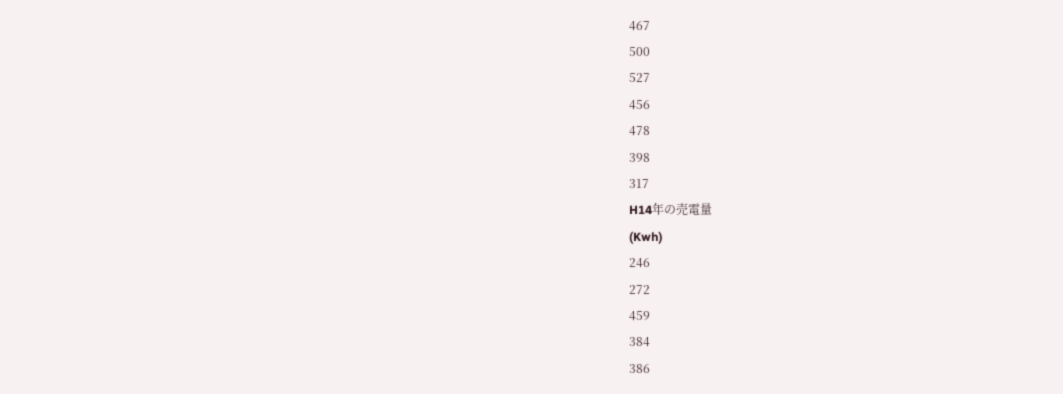467
500
527
456
478
398
317
H14年の売電量
(Kwh)
246
272
459
384
386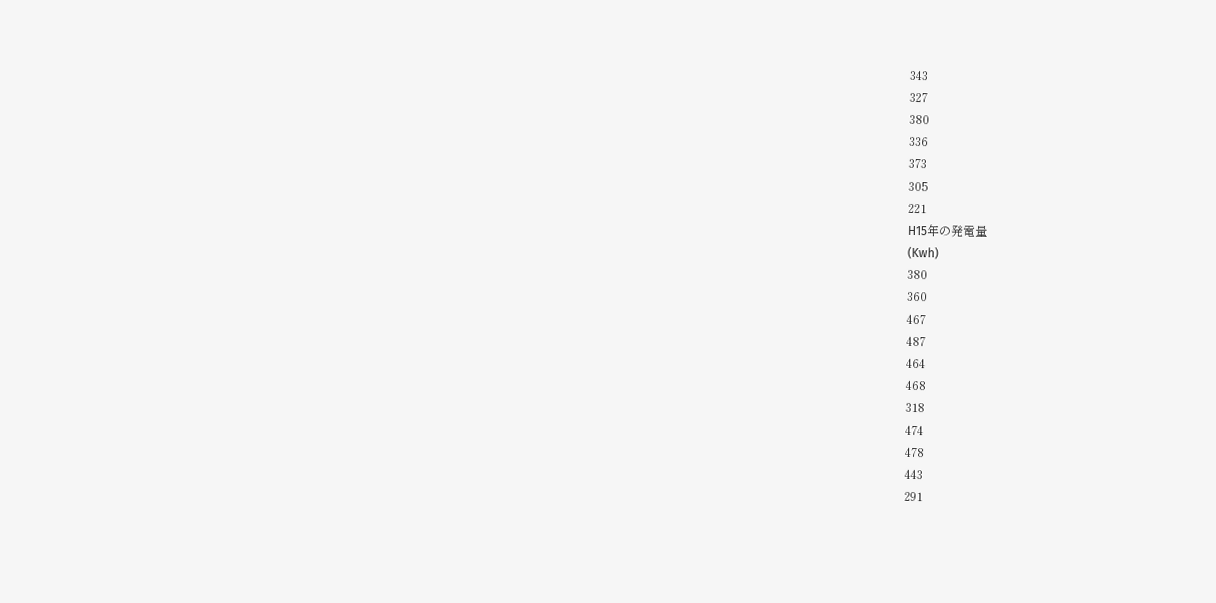343
327
380
336
373
305
221
H15年の発電量
(Kwh)
380
360
467
487
464
468
318
474
478
443
291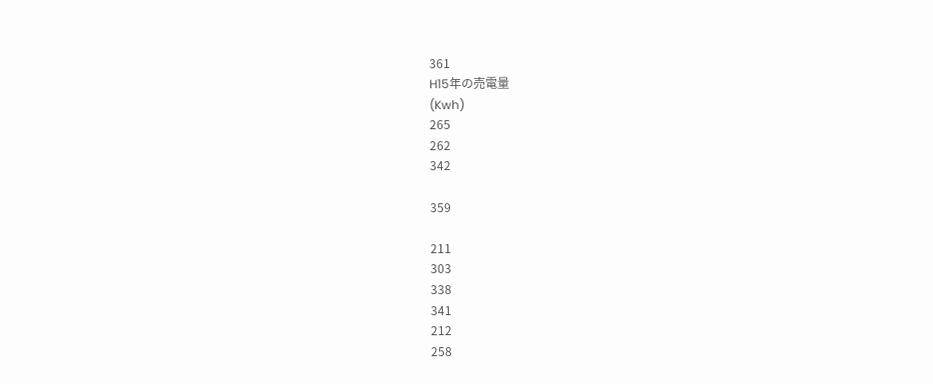361
H15年の売電量
(Kwh)
265
262
342

359

211
303
338
341
212
258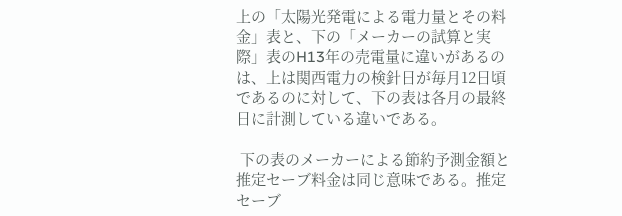上の「太陽光発電による電力量とその料金」表と、下の「メーカーの試算と実際」表のH13年の売電量に違いがあるのは、上は関西電力の検針日が毎月12日頃であるのに対して、下の表は各月の最終日に計測している違いである。

 下の表のメーカーによる節約予測金額と推定セーブ料金は同じ意味である。推定セーブ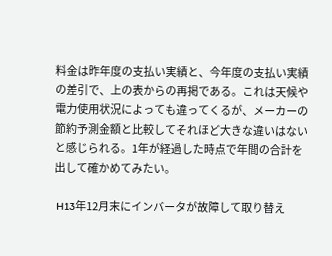料金は昨年度の支払い実績と、今年度の支払い実績の差引で、上の表からの再掲である。これは天候や電力使用状況によっても違ってくるが、メーカーの節約予測金額と比較してそれほど大きな違いはないと感じられる。1年が経過した時点で年間の合計を出して確かめてみたい。

 H13年12月末にインバータが故障して取り替え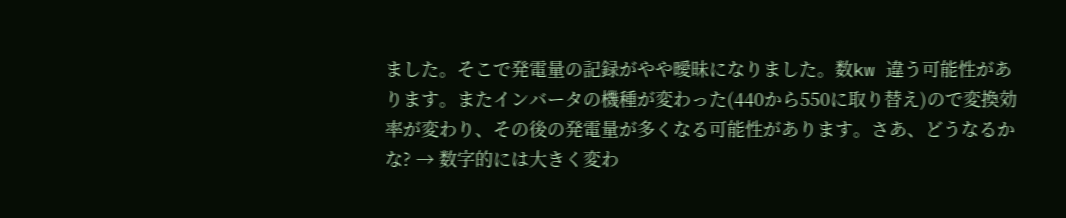ました。そこで発電量の記録がやや曖昧になりました。数kw 違う可能性があります。またインバータの機種が変わった(440から550に取り替え)ので変換効率が変わり、その後の発電量が多くなる可能性があります。さあ、どうなるかな? → 数字的には大きく変わ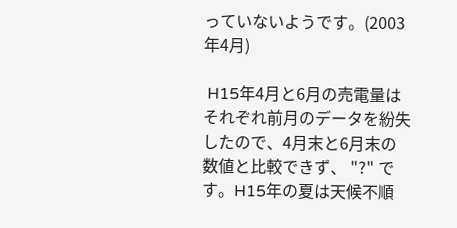っていないようです。(2003年4月)

 H15年4月と6月の売電量はそれぞれ前月のデータを紛失したので、4月末と6月末の数値と比較できず、 "?" です。H15年の夏は天候不順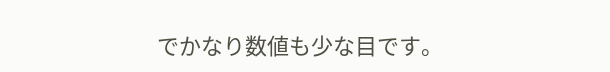でかなり数値も少な目です。